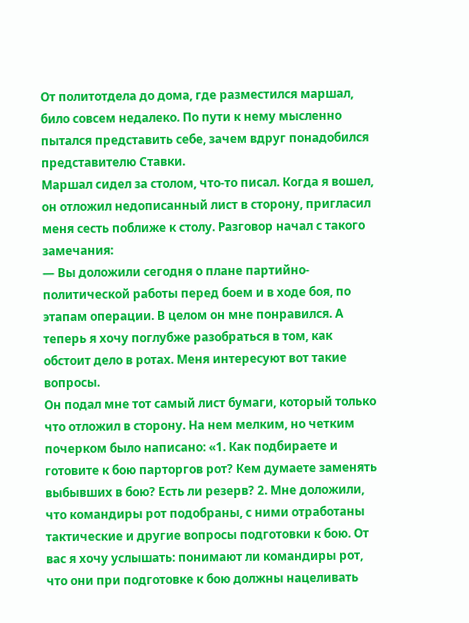От политотдела до дома, где разместился маршал, било совсем недалеко. По пути к нему мысленно пытался представить себе, зачем вдруг понадобился представителю Ставки.
Маршал сидел за столом, что-то писал. Когда я вошел, он отложил недописанный лист в сторону, пригласил меня сесть поближе к столу. Разговор начал с такого замечания:
— Вы доложили сегодня о плане партийно-политической работы перед боем и в ходе боя, по этапам операции. В целом он мне понравился. А теперь я хочу поглубже разобраться в том, как обстоит дело в ротах. Меня интересуют вот такие вопросы.
Он подал мне тот самый лист бумаги, который только что отложил в сторону. На нем мелким, но четким почерком было написано: «1. Как подбираете и готовите к бою парторгов рот? Кем думаете заменять выбывших в бою? Есть ли резерв? 2. Мне доложили, что командиры рот подобраны, с ними отработаны тактические и другие вопросы подготовки к бою. От вас я хочу услышать: понимают ли командиры рот, что они при подготовке к бою должны нацеливать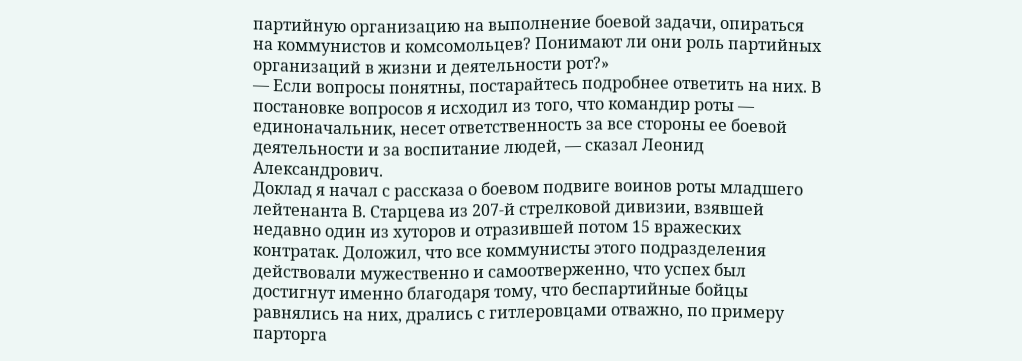партийную организацию на выполнение боевой задачи, опираться на коммунистов и комсомольцев? Понимают ли они роль партийных организаций в жизни и деятельности рот?»
— Если вопросы понятны, постарайтесь подробнее ответить на них. В постановке вопросов я исходил из того, что командир роты — единоначальник, несет ответственность за все стороны ее боевой деятельности и за воспитание людей, — сказал Леонид Александрович.
Доклад я начал с рассказа о боевом подвиге воинов роты младшего лейтенанта В. Старцева из 207-й стрелковой дивизии, взявшей недавно один из хуторов и отразившей потом 15 вражеских контратак. Доложил, что все коммунисты этого подразделения действовали мужественно и самоотверженно, что успех был достигнут именно благодаря тому, что беспартийные бойцы равнялись на них, дрались с гитлеровцами отважно, по примеру парторга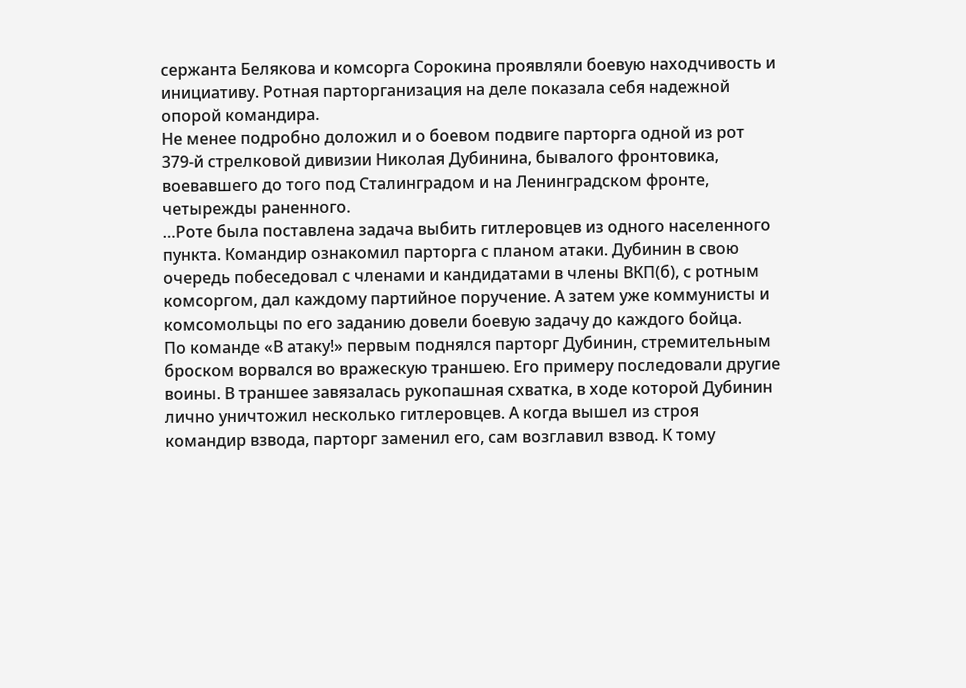сержанта Белякова и комсорга Сорокина проявляли боевую находчивость и инициативу. Ротная парторганизация на деле показала себя надежной опорой командира.
Не менее подробно доложил и о боевом подвиге парторга одной из рот 379-й стрелковой дивизии Николая Дубинина, бывалого фронтовика, воевавшего до того под Сталинградом и на Ленинградском фронте, четырежды раненного.
…Роте была поставлена задача выбить гитлеровцев из одного населенного пункта. Командир ознакомил парторга с планом атаки. Дубинин в свою очередь побеседовал с членами и кандидатами в члены ВКП(б), с ротным комсоргом, дал каждому партийное поручение. А затем уже коммунисты и комсомольцы по его заданию довели боевую задачу до каждого бойца.
По команде «В атаку!» первым поднялся парторг Дубинин, стремительным броском ворвался во вражескую траншею. Его примеру последовали другие воины. В траншее завязалась рукопашная схватка, в ходе которой Дубинин лично уничтожил несколько гитлеровцев. А когда вышел из строя командир взвода, парторг заменил его, сам возглавил взвод. К тому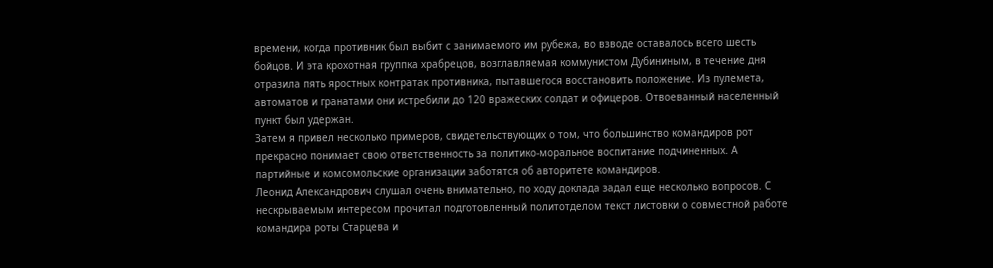времени, когда противник был выбит с занимаемого им рубежа, во взводе оставалось всего шесть бойцов. И эта крохотная группка храбрецов, возглавляемая коммунистом Дубининым, в течение дня отразила пять яростных контратак противника, пытавшегося восстановить положение. Из пулемета, автоматов и гранатами они истребили до 120 вражеских солдат и офицеров. Отвоеванный населенный пункт был удержан.
Затем я привел несколько примеров, свидетельствующих о том, что большинство командиров рот прекрасно понимает свою ответственность за политико-моральное воспитание подчиненных. А партийные и комсомольские организации заботятся об авторитете командиров.
Леонид Александрович слушал очень внимательно, по ходу доклада задал еще несколько вопросов. С нескрываемым интересом прочитал подготовленный политотделом текст листовки о совместной работе командира роты Старцева и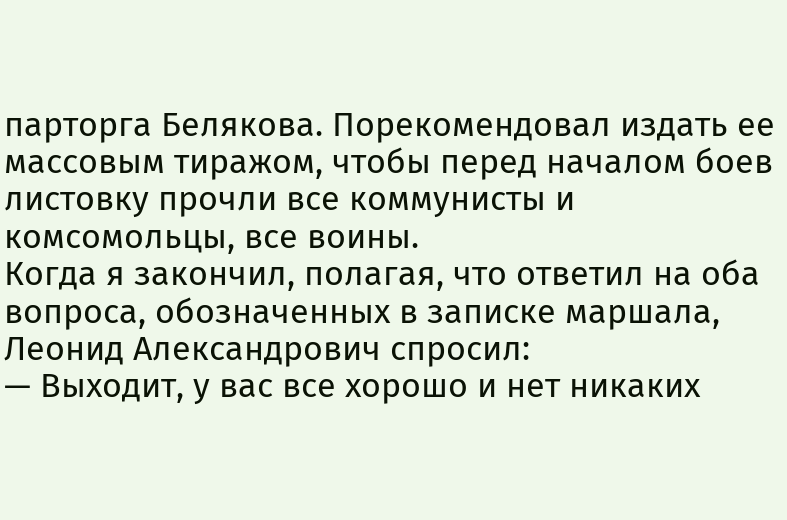парторга Белякова. Порекомендовал издать ее массовым тиражом, чтобы перед началом боев листовку прочли все коммунисты и комсомольцы, все воины.
Когда я закончил, полагая, что ответил на оба вопроса, обозначенных в записке маршала, Леонид Александрович спросил:
— Выходит, у вас все хорошо и нет никаких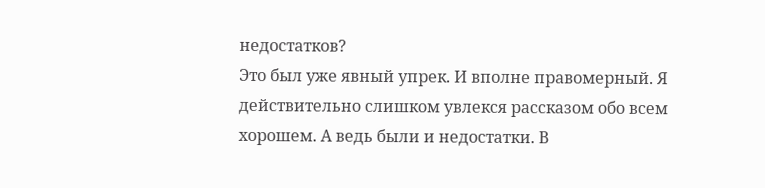недостатков?
Это был уже явный упрек. И вполне правомерный. Я действительно слишком увлекся рассказом обо всем хорошем. А ведь были и недостатки. В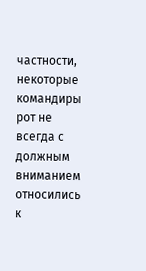частности, некоторые командиры рот не всегда с должным вниманием относились к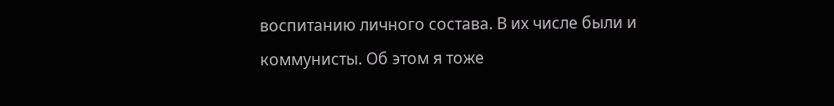воспитанию личного состава. В их числе были и коммунисты. Об этом я тоже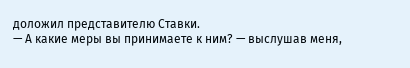доложил представителю Ставки.
— А какие меры вы принимаете к ним? — выслушав меня,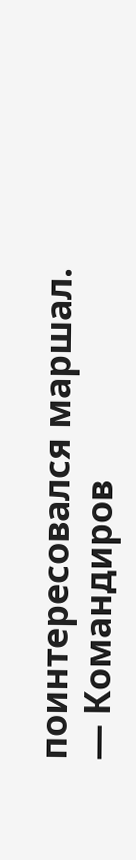поинтересовался маршал.
— Командиров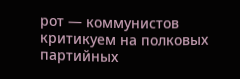рот — коммунистов критикуем на полковых партийных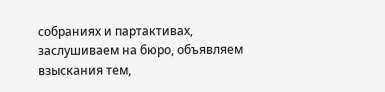собраниях и партактивах, заслушиваем на бюро, объявляем взыскания тем,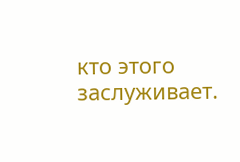кто этого заслуживает.